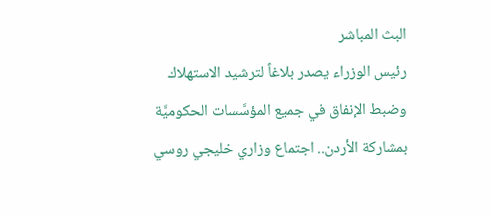البث المباشر
رئيس الوزراء يصدر بلاغاً لترشيد الاستهلاك وضبط الإنفاق في جميع المؤسَّسات الحكوميَّة بمشاركة الأردن.. اجتماع وزاري خليجي روسي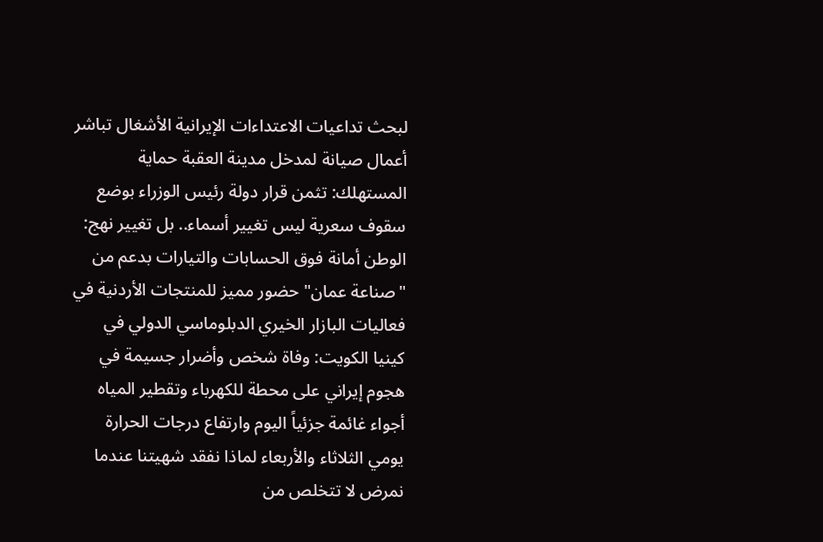لبحث تداعيات الاعتداءات الإيرانية الأشغال تباشر أعمال صيانة لمدخل مدينة العقبة حماية المستهلك: تثمن قرار دولة رئيس الوزراء بوضع سقوف سعرية ليس تغيير أسماء.. بل تغيير نهج: الوطن أمانة فوق الحسابات والتيارات بدعم من "صناعة عمان" حضور مميز للمنتجات الأردنية في فعاليات البازار الخيري الدبلوماسي الدولي في كينيا الكويت: وفاة شخص وأضرار جسيمة في هجوم إيراني على محطة للكهرباء وتقطير المياه أجواء غائمة جزئياً اليوم وارتفاع درجات الحرارة يومي الثلاثاء والأربعاء لماذا نفقد شهيتنا عندما نمرض لا تتخلص من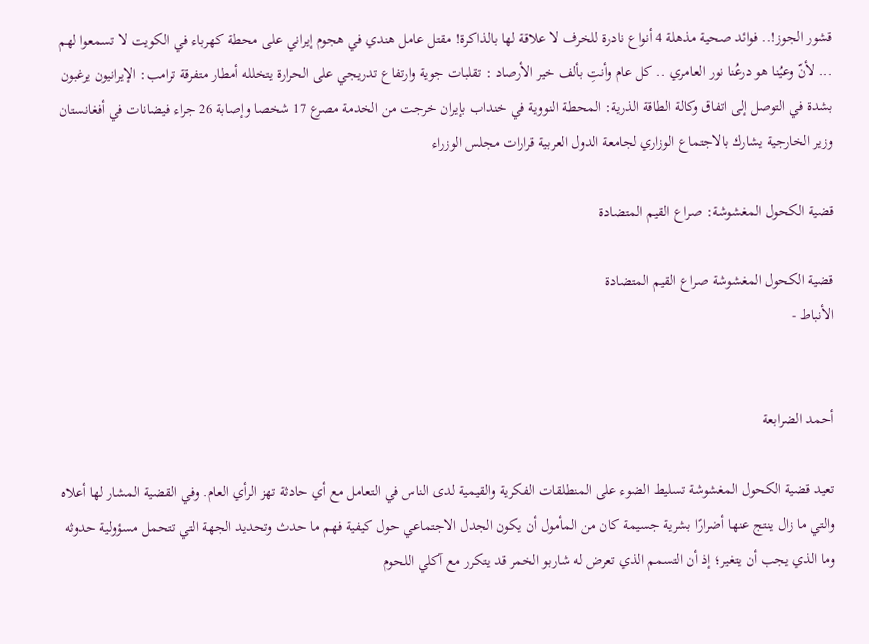قشور الجوز!.. فوائد صحية مذهلة 4 أنواع نادرة للخرف لا علاقة لها بالذاكرة! مقتل عامل هندي في هجوم إيراني على محطة كهرباء في الكويت لا تسمعوا لهم ... لأنّ وعيُنا هو درعُنا نور العامري .. كل عام وأنتِ بألف خير الأرصاد : تقلبات جوية وارتفاع تدريجي على الحرارة يتخلله أمطار متفرقة ترامب: الإيرانيون يرغبون بشدة في التوصل إلى اتفاق وكالة الطاقة الذرية: المحطة النووية في خنداب بإيران خرجت من الخدمة مصرع 17 شخصا وإصابة 26 جراء فيضانات في أفغانستان وزير الخارجية يشارك بالاجتماع الوزاري لجامعة الدول العربية قرارات مجلس الوزراء

قضية الكحول المغشوشة: صراع القيم المتضادة

قضية الكحول المغشوشة صراع القيم المتضادة
الأنباط -


أحمد الضرابعة

تعيد قضية الكحول المغشوشة تسليط الضوء على المنطلقات الفكرية والقيمية لدى الناس في التعامل مع أي حادثة تهز الرأي العام. وفي القضية المشار لها أعلاه والتي ما زال ينتج عنها أضرارًا بشرية جسيمة كان من المأمول أن يكون الجدل الاجتماعي حول كيفية فهم ما حدث وتحديد الجهة التي تتحمل مسؤولية حدوثه وما الذي يجب أن يتغير؛ إذ أن التسمم الذي تعرض له شاربو الخمر قد يتكرر مع آكلي اللحوم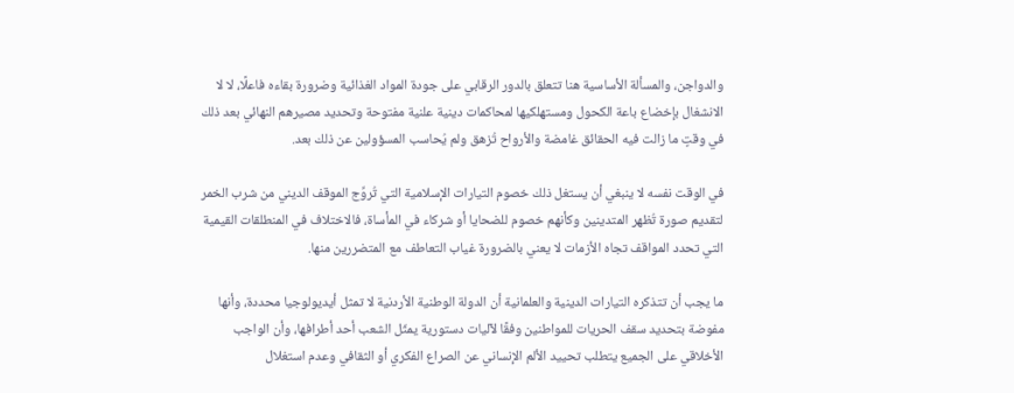والدواجن، والمسألة الأساسية هنا تتعلق بالدور الرقابي على جودة المواد الغذائية وضرورة بقاءه فاعلًا، لا لا الانشغال بإخضاع باعة الكحول ومستهلكيها لمحاكمات دينية علنية مفتوحة وتحديد مصيرهم النهائي بعد ذلك في وقتٍ ما زالت فيه الحقائق غامضة والأرواح تُزهق ولم يُحاسب المسؤولين عن ذلك بعد.

في الوقت نفسه لا ينبغي أن يستغل ذلك خصوم التيارات الإسلامية التي تُروِّج الموقف الديني من شرب الخمر لتقديم صورة تُظهر المتدينين وكأنهم خصوم للضحايا أو شركاء في المأساة، فالاختلاف في المنطلقات القيمية التي تحدد المواقف تجاه الأزمات لا يعني بالضرورة غياب التعاطف مع المتضررين منها.

ما يجب أن تتذكره التيارات الدينية والعلمانية أن الدولة الوطنية الأردنية لا تمثل أيديولوجيا محددة، وأنها مفوضة بتحديد سقف الحريات للمواطنين وفقًا لآليات دستورية يمثّل الشعب أحد أطرافها، وأن الواجب الأخلاقي على الجميع يتطلب تحييد الألم الإنساني عن الصراع الفكري أو الثقافي وعدم استغلال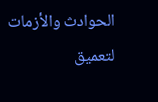الحوادث والأزمات لتعميق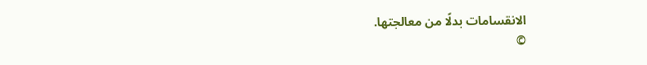الانقسامات بدلًا من معالجتها.
©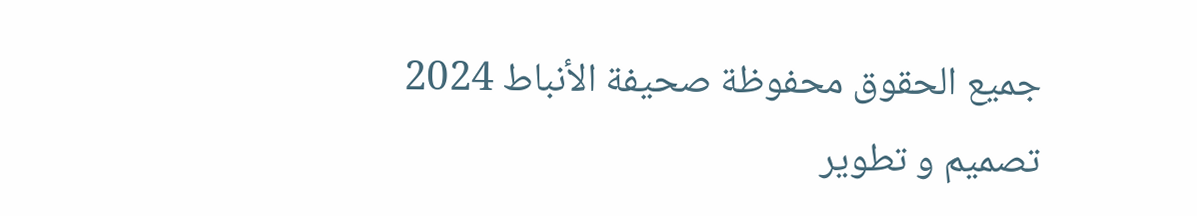جميع الحقوق محفوظة صحيفة الأنباط 2024
تصميم و تطوير